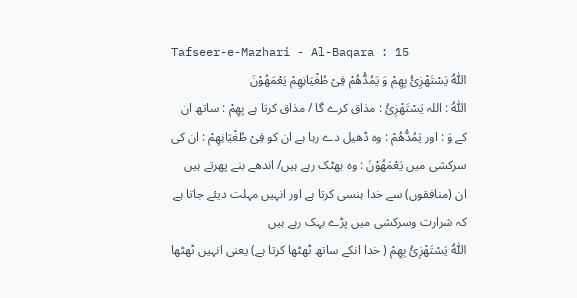Tafseer-e-Mazhari - Al-Baqara : 15
اَللّٰهُ یَسْتَهْزِئُ بِهِمْ وَ یَمُدُّهُمْ فِیْ طُغْیَانِهِمْ یَعْمَهُوْنَ
اَللّٰهُ : اللہ يَسْتَهْزِئُ : مذاق کرے گا / مذاق کرتا ہے بِهِمْ : ساتھ ان کے وَ : اور يَمُدُّھُمْ : وہ ڈھیل دے رہا ہے ان کو فِىْ طُغْيَانِهِمْ : ان کی سرکشی میں يَعْمَھُوْنَ : وہ بھٹک رہے ہیں/ اندھے بنے پھرتے ہیں
ان (منافقوں) سے خدا ہنسی کرتا ہے اور انہیں مہلت دیئے جاتا ہے کہ شرارت وسرکشی میں پڑے بہک رہے ہیں
اَللّٰہُ یَسْتَھْزِئُ بِھِمْ ( خدا انکے ساتھ ٹھٹھا کرتا ہے) یعنی انہیں ٹھٹھا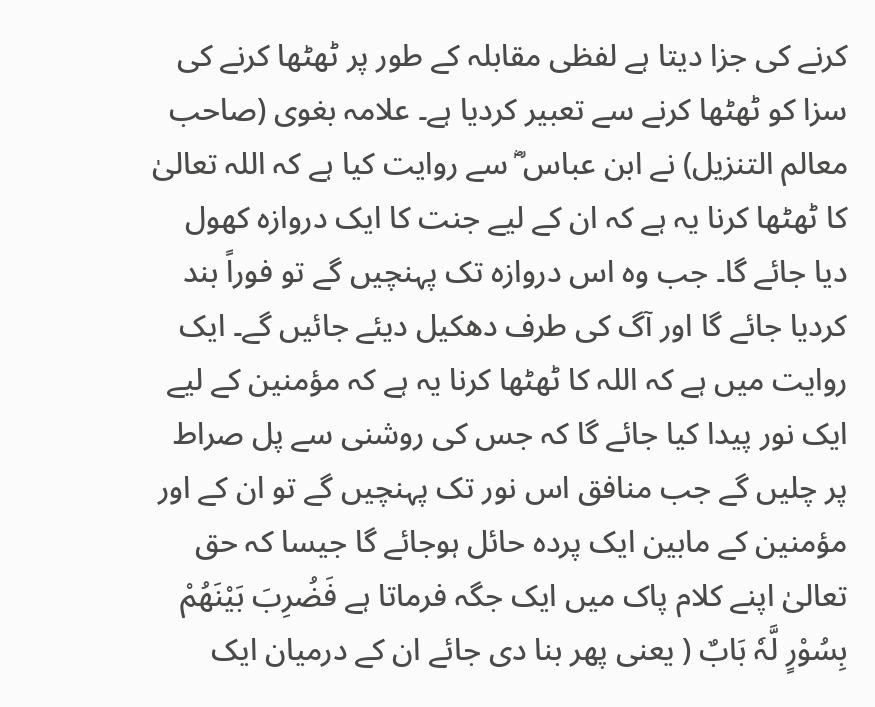کرنے کی جزا دیتا ہے لفظی مقابلہ کے طور پر ٹھٹھا کرنے کی سزا کو ٹھٹھا کرنے سے تعبیر کردیا ہے۔ علامہ بغوی (صاحب معالم التنزیل) نے ابن عباس ؓ سے روایت کیا ہے کہ اللہ تعالیٰ کا ٹھٹھا کرنا یہ ہے کہ ان کے لیے جنت کا ایک دروازہ کھول دیا جائے گا۔ جب وہ اس دروازہ تک پہنچیں گے تو فوراً بند کردیا جائے گا اور آگ کی طرف دھکیل دیئے جائیں گے۔ ایک روایت میں ہے کہ اللہ کا ٹھٹھا کرنا یہ ہے کہ مؤمنین کے لیے ایک نور پیدا کیا جائے گا کہ جس کی روشنی سے پل صراط پر چلیں گے جب منافق اس نور تک پہنچیں گے تو ان کے اور مؤمنین کے مابین ایک پردہ حائل ہوجائے گا جیسا کہ حق تعالیٰ اپنے کلام پاک میں ایک جگہ فرماتا ہے فَضُرِبَ بَیْنَھُمْ بِسُوْرٍ لَّہٗ بَابٌ ( یعنی پھر بنا دی جائے ان کے درمیان ایک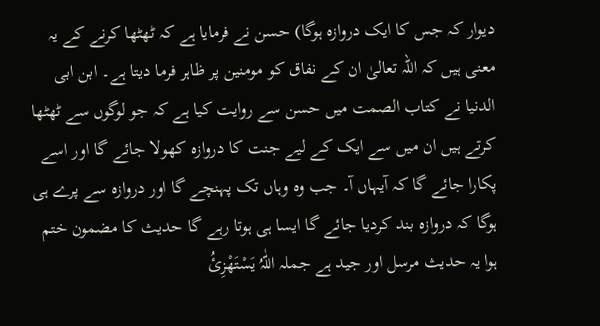دیوار کہ جس کا ایک دروازہ ہوگا) حسن نے فرمایا ہے کہ ٹھٹھا کرنے کے یہ معنی ہیں کہ اللہ تعالیٰ ان کے نفاق کو مومنین پر ظاہر فرما دیتا ہے۔ ابن ابی الدنیا نے کتاب الصمت میں حسن سے روایت کیا ہے کہ جو لوگوں سے ٹھٹھا کرتے ہیں ان میں سے ایک کے لیے جنت کا دروازہ کھولا جائے گا اور اسے پکارا جائے گا کہ آیہاں آ۔ جب وہ وہاں تک پہنچے گا اور دروازہ سے پرے ہی ہوگا کہ دروازہ بند کردیا جائے گا ایسا ہی ہوتا رہے گا حدیث کا مضمون ختم ہوا یہ حدیث مرسل اور جید ہے جملہ اللّٰہُ یَسْتَھْزِئُ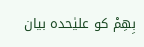بِھِمْ کو علیٰحدہ بیان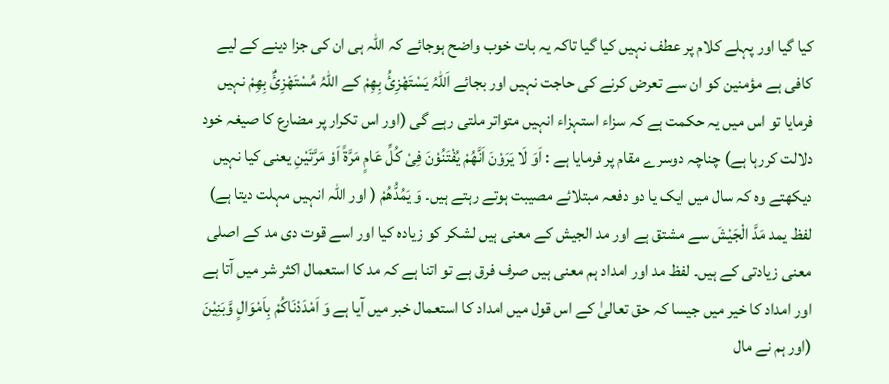کیا گیا اور پہلے کلام پر عطف نہیں کیا گیا تاکہ یہ بات خوب واضح ہوجائے کہ اللہ ہی ان کی جزا دینے کے لیے کافی ہے مؤمنین کو ان سے تعرض کرنے کی حاجت نہیں اور بجائے اَللّٰہُ یَسْتَھْزِئُ بِھِمْ کے اللّٰہُ مُسْتَھْزِئٌ بِھِمْ نہیں فرمایا تو اس میں یہ حکمت ہے کہ سزاء استہزاء انہیں متواتر ملتی رہے گی (اور اس تکرار پر مضارع کا صیغہ خود دلالت کررہا ہے) چناچہ دوسرے مقام پر فرمایا ہے : اَوَ لَا یَرَوْنَ اَنَّھُمْ یُفْتَنُوْنَ فِیْ کُلِّ عَامٍ مَرَّۃً اَوْ مَرَّتَیْنِ یعنی کیا نہیں دیکھتے وہ کہ سال میں ایک یا دو دفعہ مبتلائے مصیبت ہوتے رہتے ہیں۔ وَ یَمُدُّھُمْ ( اور اللہ انہیں مہلت دیتا ہے) لفظ یمد مَدَّ الْجَیْشَ سے مشتق ہے اور مد الجیش کے معنی ہیں لشکر کو زیادہ کیا اور اسے قوت دی مد کے اصلی معنی زیادتی کے ہیں۔ لفظ مد اور امداد ہم معنی ہیں صرف فرق ہے تو اتنا ہے کہ مد کا استعمال اکثر شر میں آتا ہے اور امداد کا خیر میں جیسا کہ حق تعالیٰ کے اس قول میں امداد کا استعمال خبر میں آیا ہے وَ اَمْدَدْنَاکُمْ بِاَمْوَالٍ وَّبَنِیْنَ (اور ہم نے مال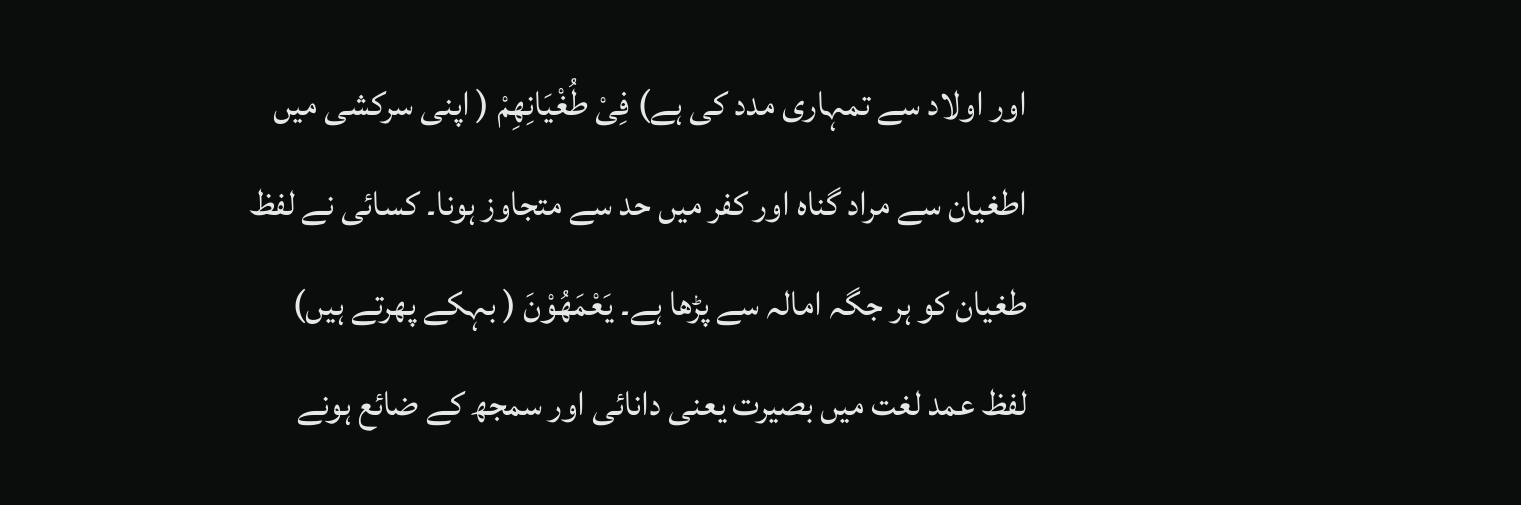اور اولاد سے تمہاری مدد کی ہے) فِیْ طُغْیَانِھِمْ ( اپنی سرکشی میں اطغیان سے مراد گناہ اور کفر میں حد سے متجاوز ہونا۔ کسائی نے لفظ طغیان کو ہر جگہ امالہ سے پڑھا ہے۔ یَعْمَھُوْنَ ( بہکے پھرتے ہیں) لفظ عمد لغت میں بصیرت یعنی دانائی اور سمجھ کے ضائع ہونے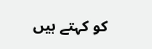کو کہتے ہیں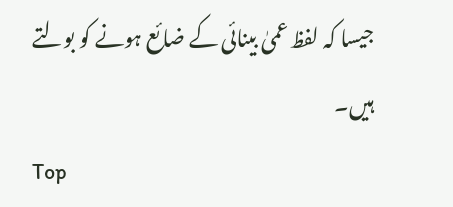جیسا کہ لفظ عمیٰ بینائی کے ضائع ہونے کو بولتے ہیں۔
Top